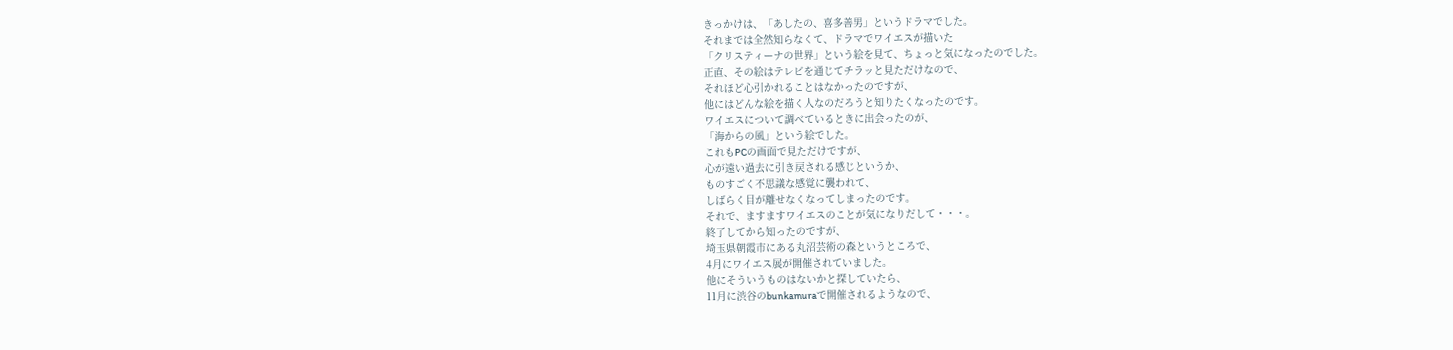きっかけは、「あしたの、喜多善男」というドラマでした。
それまでは全然知らなくて、ドラマでワイエスが描いた
「クリスティーナの世界」という絵を見て、ちょっと気になったのでした。
正直、その絵はテレビを通じてチラッと見ただけなので、
それほど心引かれることはなかったのですが、
他にはどんな絵を描く人なのだろうと知りたくなったのです。
ワイエスについて調べているときに出会ったのが、
「海からの風」という絵でした。
これもPCの画面で見ただけですが、
心が遠い過去に引き戻される感じというか、
ものすごく不思議な感覚に襲われて、
しばらく目が離せなくなってしまったのです。
それで、ますますワイエスのことが気になりだして・・・。
終了してから知ったのですが、
埼玉県朝霞市にある丸沼芸術の森というところで、
4月にワイエス展が開催されていました。
他にそういうものはないかと探していたら、
11月に渋谷のbunkamuraで開催されるようなので、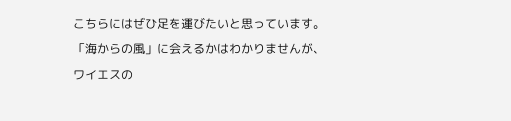こちらにはぜひ足を運びたいと思っています。
「海からの風」に会えるかはわかりませんが、
ワイエスの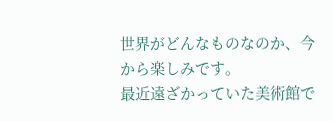世界がどんなものなのか、今から楽しみです。
最近遠ざかっていた美術館で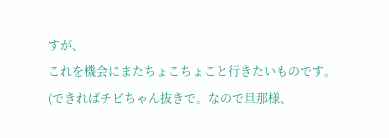すが、
これを機会にまたちょこちょこと行きたいものです。
(できればチビちゃん抜きで。なので旦那様、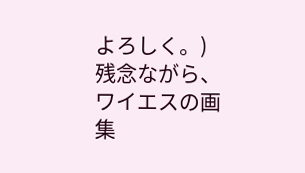よろしく。)
残念ながら、ワイエスの画集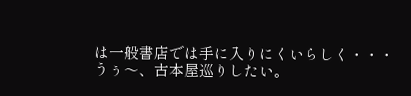は一般書店では手に入りにくいらしく・・・
うぅ〜、古本屋巡りしたい。